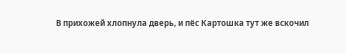В прихожей хлопнула дверь, и пёс Картошка тут же вскочил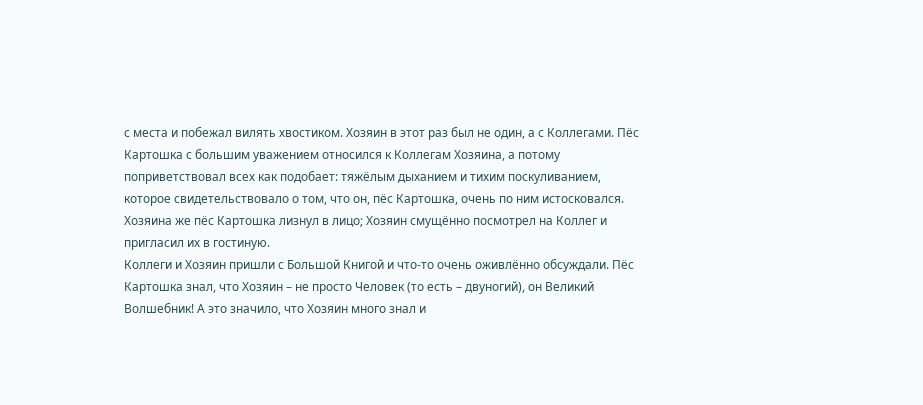с места и побежал вилять хвостиком. Хозяин в этот раз был не один, а с Коллегами. Пёс Картошка с большим уважением относился к Коллегам Хозяина, а потому поприветствовал всех как подобает: тяжёлым дыханием и тихим поскуливанием, которое свидетельствовало о том, что он, пёс Картошка, очень по ним истосковался. Хозяина же пёс Картошка лизнул в лицо; Хозяин смущённо посмотрел на Коллег и пригласил их в гостиную.
Коллеги и Хозяин пришли с Большой Книгой и что-то очень оживлённо обсуждали. Пёс Картошка знал, что Хозяин – не просто Человек (то есть – двуногий), он Великий Волшебник! А это значило, что Хозяин много знал и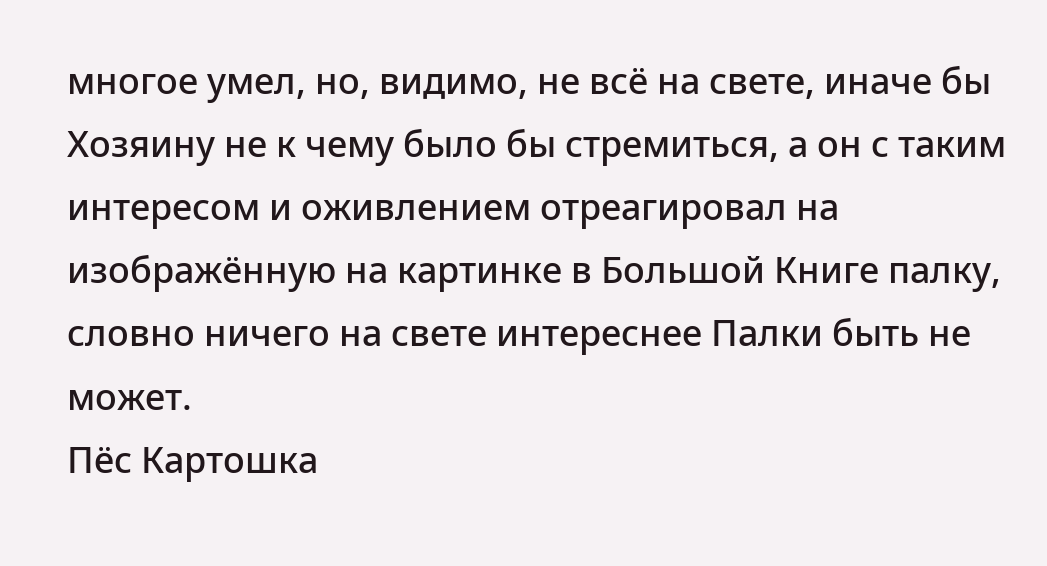многое умел, но, видимо, не всё на свете, иначе бы Хозяину не к чему было бы стремиться, а он с таким интересом и оживлением отреагировал на изображённую на картинке в Большой Книге палку, словно ничего на свете интереснее Палки быть не может.
Пёс Картошка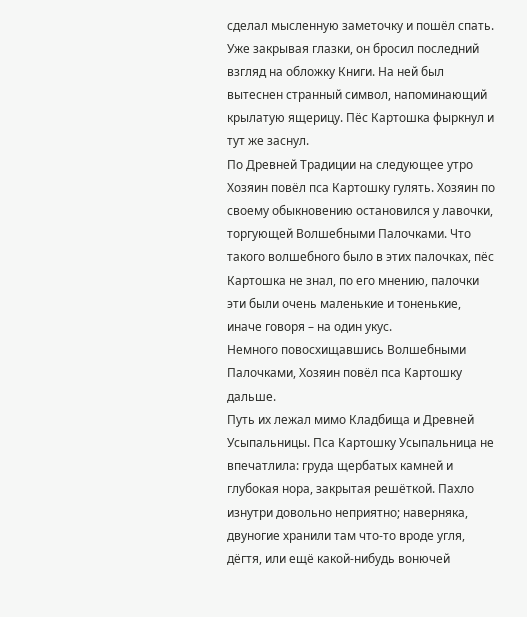сделал мысленную заметочку и пошёл спать. Уже закрывая глазки, он бросил последний взгляд на обложку Книги. На ней был вытеснен странный символ, напоминающий крылатую ящерицу. Пёс Картошка фыркнул и тут же заснул.
По Древней Традиции на следующее утро Хозяин повёл пса Картошку гулять. Хозяин по своему обыкновению остановился у лавочки, торгующей Волшебными Палочками. Что такого волшебного было в этих палочках, пёс Картошка не знал, по его мнению, палочки эти были очень маленькие и тоненькие, иначе говоря – на один укус.
Немного повосхищавшись Волшебными Палочками, Хозяин повёл пса Картошку дальше.
Путь их лежал мимо Кладбища и Древней Усыпальницы. Пса Картошку Усыпальница не впечатлила: груда щербатых камней и глубокая нора, закрытая решёткой. Пахло изнутри довольно неприятно; наверняка, двуногие хранили там что-то вроде угля, дёгтя, или ещё какой-нибудь вонючей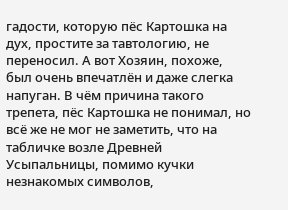гадости, которую пёс Картошка на дух, простите за тавтологию, не переносил. А вот Хозяин, похоже, был очень впечатлён и даже слегка напуган. В чём причина такого трепета, пёс Картошка не понимал, но всё же не мог не заметить, что на табличке возле Древней Усыпальницы, помимо кучки незнакомых символов,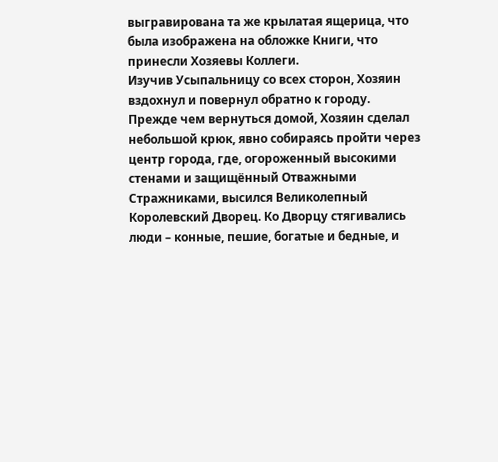выгравирована та же крылатая ящерица, что была изображена на обложке Книги, что принесли Хозяевы Коллеги.
Изучив Усыпальницу со всех сторон, Хозяин вздохнул и повернул обратно к городу.
Прежде чем вернуться домой, Хозяин сделал небольшой крюк, явно собираясь пройти через центр города, где, огороженный высокими стенами и защищённый Отважными Стражниками, высился Великолепный Королевский Дворец. Ко Дворцу стягивались люди – конные, пешие, богатые и бедные, и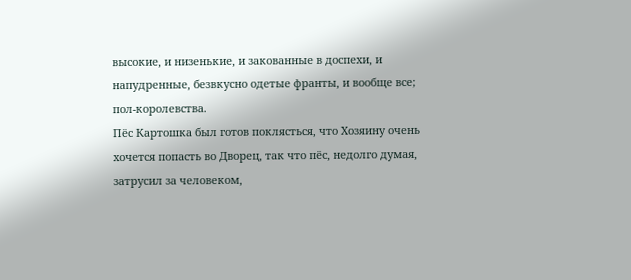высокие, и низенькие, и закованные в доспехи, и напудренные, безвкусно одетые франты, и вообще все; пол-королевства.
Пёс Картошка был готов поклясться, что Хозяину очень хочется попасть во Дворец, так что пёс, недолго думая, затрусил за человеком,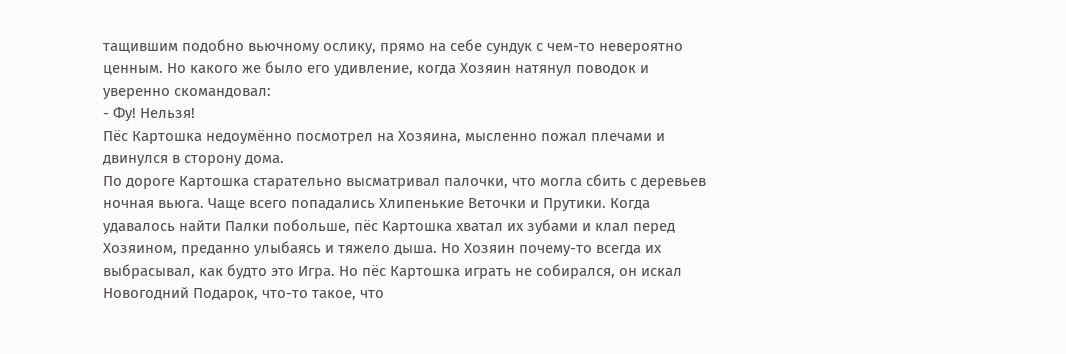тащившим подобно вьючному ослику, прямо на себе сундук с чем-то невероятно ценным. Но какого же было его удивление, когда Хозяин натянул поводок и уверенно скомандовал:
- Фу! Нельзя!
Пёс Картошка недоумённо посмотрел на Хозяина, мысленно пожал плечами и двинулся в сторону дома.
По дороге Картошка старательно высматривал палочки, что могла сбить с деревьев ночная вьюга. Чаще всего попадались Хлипенькие Веточки и Прутики. Когда удавалось найти Палки побольше, пёс Картошка хватал их зубами и клал перед Хозяином, преданно улыбаясь и тяжело дыша. Но Хозяин почему-то всегда их выбрасывал, как будто это Игра. Но пёс Картошка играть не собирался, он искал Новогодний Подарок, что-то такое, что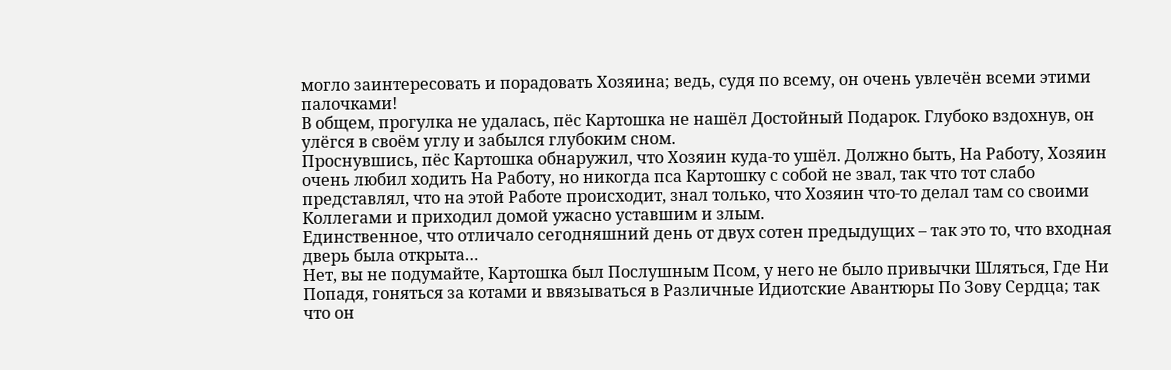могло заинтересовать и порадовать Хозяина; ведь, судя по всему, он очень увлечён всеми этими палочками!
В общем, прогулка не удалась, пёс Картошка не нашёл Достойный Подарок. Глубоко вздохнув, он улёгся в своём углу и забылся глубоким сном.
Проснувшись, пёс Картошка обнаружил, что Хозяин куда-то ушёл. Должно быть, На Работу, Хозяин очень любил ходить На Работу, но никогда пса Картошку с собой не звал, так что тот слабо представлял, что на этой Работе происходит, знал только, что Хозяин что-то делал там со своими Коллегами и приходил домой ужасно уставшим и злым.
Единственное, что отличало сегодняшний день от двух сотен предыдущих – так это то, что входная дверь была открыта…
Нет, вы не подумайте, Картошка был Послушным Псом, у него не было привычки Шляться, Где Ни Попадя, гоняться за котами и ввязываться в Различные Идиотские Авантюры По Зову Сердца; так что он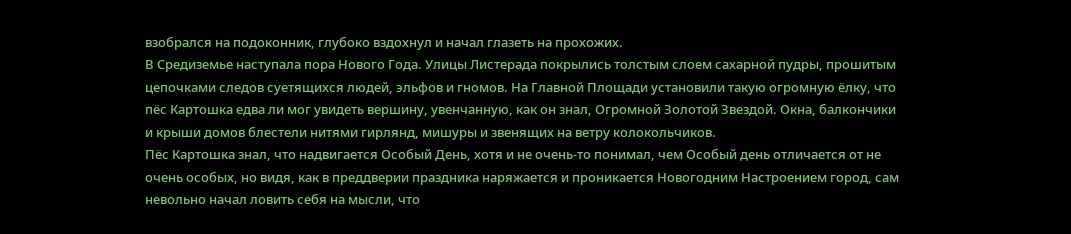взобрался на подоконник, глубоко вздохнул и начал глазеть на прохожих.
В Средиземье наступала пора Нового Года. Улицы Листерада покрылись толстым слоем сахарной пудры, прошитым цепочками следов суетящихся людей, эльфов и гномов. На Главной Площади установили такую огромную ёлку, что пёс Картошка едва ли мог увидеть вершину, увенчанную, как он знал, Огромной Золотой Звездой. Окна, балкончики и крыши домов блестели нитями гирлянд, мишуры и звенящих на ветру колокольчиков.
Пёс Картошка знал, что надвигается Особый День, хотя и не очень-то понимал, чем Особый день отличается от не очень особых, но видя, как в преддверии праздника наряжается и проникается Новогодним Настроением город, сам невольно начал ловить себя на мысли, что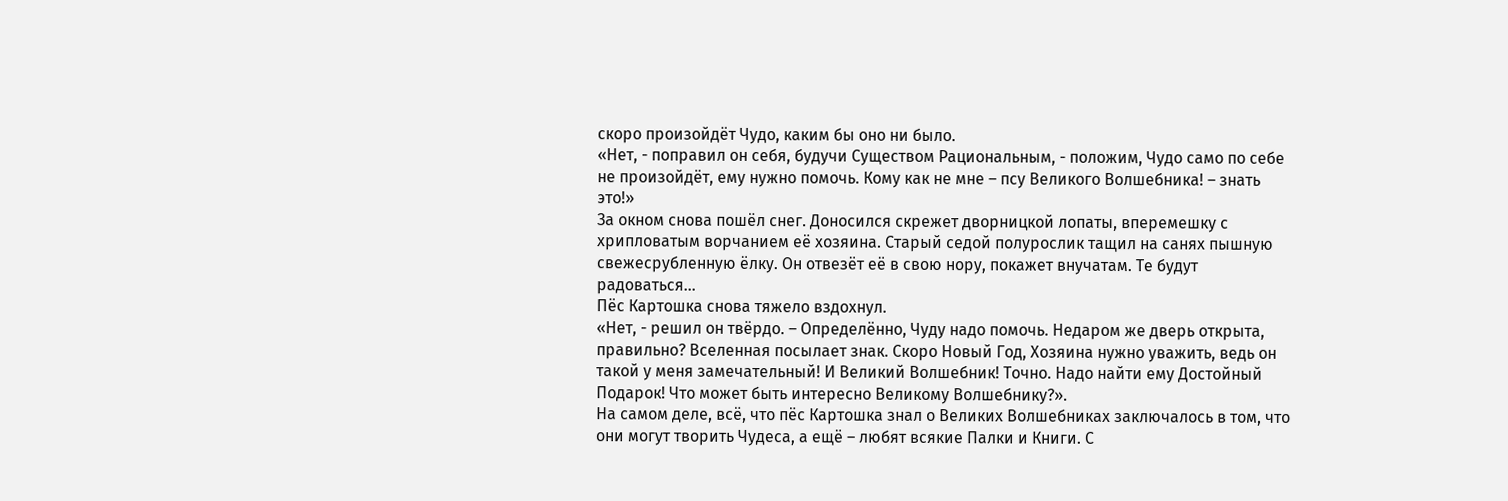скоро произойдёт Чудо, каким бы оно ни было.
«Нет, - поправил он себя, будучи Существом Рациональным, - положим, Чудо само по себе не произойдёт, ему нужно помочь. Кому как не мне – псу Великого Волшебника! – знать это!»
За окном снова пошёл снег. Доносился скрежет дворницкой лопаты, вперемешку с хрипловатым ворчанием её хозяина. Старый седой полурослик тащил на санях пышную свежесрубленную ёлку. Он отвезёт её в свою нору, покажет внучатам. Те будут радоваться…
Пёс Картошка снова тяжело вздохнул.
«Нет, - решил он твёрдо. – Определённо, Чуду надо помочь. Недаром же дверь открыта, правильно? Вселенная посылает знак. Скоро Новый Год, Хозяина нужно уважить, ведь он такой у меня замечательный! И Великий Волшебник! Точно. Надо найти ему Достойный Подарок! Что может быть интересно Великому Волшебнику?».
На самом деле, всё, что пёс Картошка знал о Великих Волшебниках заключалось в том, что они могут творить Чудеса, а ещё – любят всякие Палки и Книги. С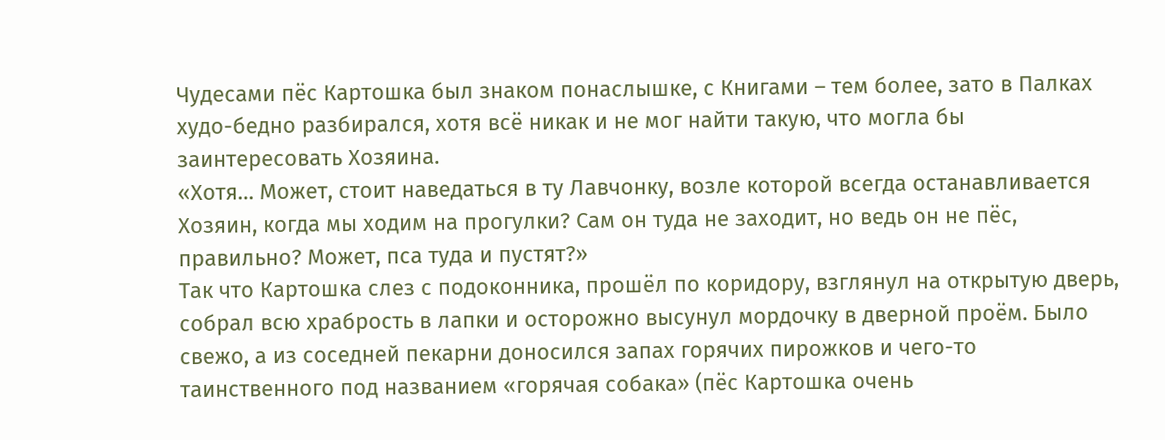Чудесами пёс Картошка был знаком понаслышке, с Книгами – тем более, зато в Палках худо-бедно разбирался, хотя всё никак и не мог найти такую, что могла бы заинтересовать Хозяина.
«Хотя… Может, стоит наведаться в ту Лавчонку, возле которой всегда останавливается Хозяин, когда мы ходим на прогулки? Сам он туда не заходит, но ведь он не пёс, правильно? Может, пса туда и пустят?»
Так что Картошка слез с подоконника, прошёл по коридору, взглянул на открытую дверь, собрал всю храбрость в лапки и осторожно высунул мордочку в дверной проём. Было свежо, а из соседней пекарни доносился запах горячих пирожков и чего-то таинственного под названием «горячая собака» (пёс Картошка очень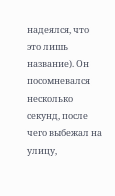надеялся, что это лишь название). Он посомневался несколько секунд, после чего выбежал на улицу,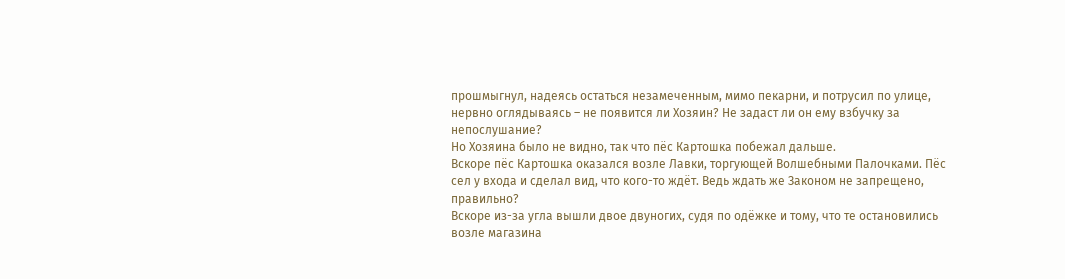прошмыгнул, надеясь остаться незамеченным, мимо пекарни, и потрусил по улице, нервно оглядываясь – не появится ли Хозяин? Не задаст ли он ему взбучку за непослушание?
Но Хозяина было не видно, так что пёс Картошка побежал дальше.
Вскоре пёс Картошка оказался возле Лавки, торгующей Волшебными Палочками. Пёс сел у входа и сделал вид, что кого-то ждёт. Ведь ждать же Законом не запрещено, правильно?
Вскоре из-за угла вышли двое двуногих, судя по одёжке и тому, что те остановились возле магазина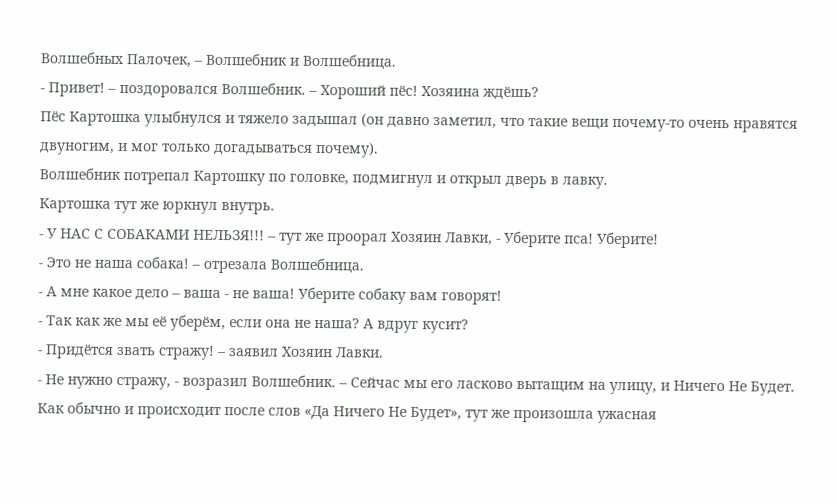Волшебных Палочек, – Волшебник и Волшебница.
- Привет! – поздоровался Волшебник. – Хороший пёс! Хозяина ждёшь?
Пёс Картошка улыбнулся и тяжело задышал (он давно заметил, что такие вещи почему-то очень нравятся двуногим, и мог только догадываться почему).
Волшебник потрепал Картошку по головке, подмигнул и открыл дверь в лавку.
Картошка тут же юркнул внутрь.
- У НАС С СОБАКАМИ НЕЛЬЗЯ!!! – тут же проорал Хозяин Лавки, - Уберите пса! Уберите!
- Это не наша собака! – отрезала Волшебница.
- А мне какое дело – ваша - не ваша! Уберите собаку вам говорят!
- Так как же мы её уберём, если она не наша? А вдруг кусит?
- Придётся звать стражу! – заявил Хозяин Лавки.
- Не нужно стражу, - возразил Волшебник. – Сейчас мы его ласково вытащим на улицу, и Ничего Не Будет.
Как обычно и происходит после слов «Да Ничего Не Будет», тут же произошла ужасная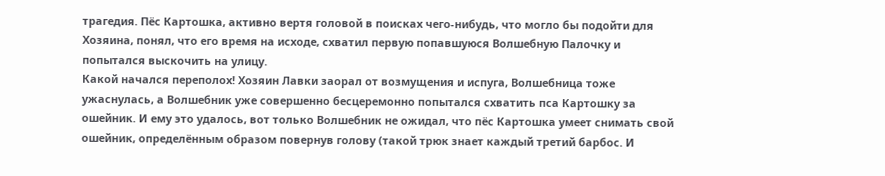трагедия. Пёс Картошка, активно вертя головой в поисках чего-нибудь, что могло бы подойти для Хозяина, понял, что его время на исходе, схватил первую попавшуюся Волшебную Палочку и попытался выскочить на улицу.
Какой начался переполох! Хозяин Лавки заорал от возмущения и испуга, Волшебница тоже ужаснулась, а Волшебник уже совершенно бесцеремонно попытался схватить пса Картошку за ошейник. И ему это удалось, вот только Волшебник не ожидал, что пёс Картошка умеет снимать свой ошейник, определённым образом повернув голову (такой трюк знает каждый третий барбос. И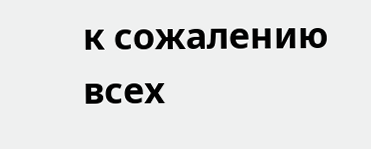к сожалению всех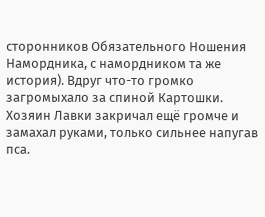сторонников Обязательного Ношения Намордника, с намордником та же история). Вдруг что-то громко загромыхало за спиной Картошки. Хозяин Лавки закричал ещё громче и замахал руками, только сильнее напугав пса.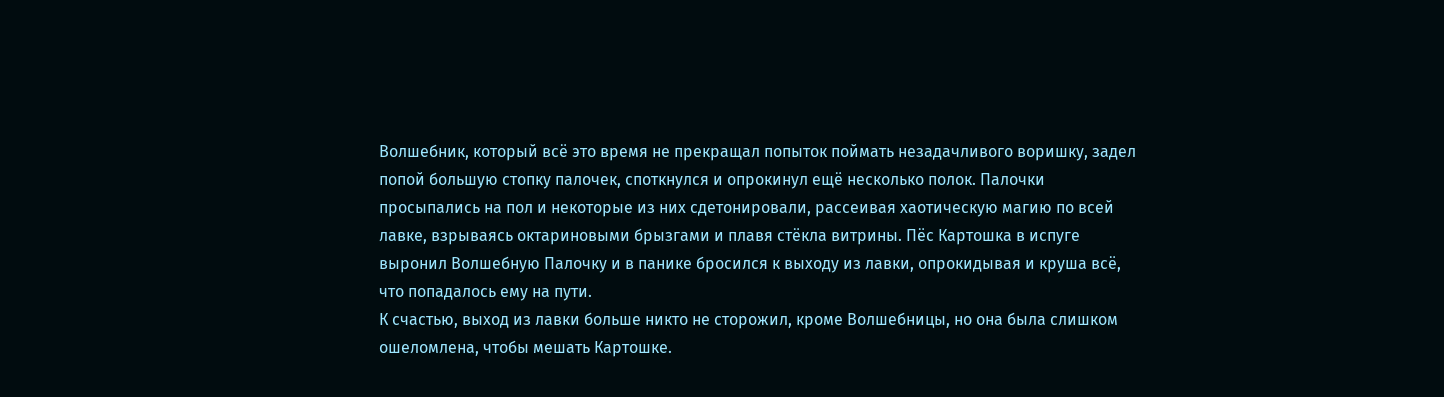Волшебник, который всё это время не прекращал попыток поймать незадачливого воришку, задел попой большую стопку палочек, споткнулся и опрокинул ещё несколько полок. Палочки просыпались на пол и некоторые из них сдетонировали, рассеивая хаотическую магию по всей лавке, взрываясь октариновыми брызгами и плавя стёкла витрины. Пёс Картошка в испуге выронил Волшебную Палочку и в панике бросился к выходу из лавки, опрокидывая и круша всё, что попадалось ему на пути.
К счастью, выход из лавки больше никто не сторожил, кроме Волшебницы, но она была слишком ошеломлена, чтобы мешать Картошке.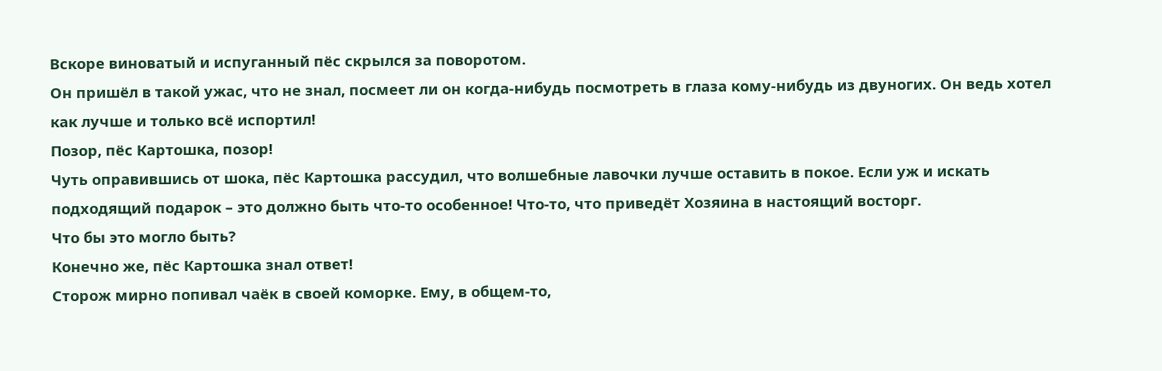Вскоре виноватый и испуганный пёс скрылся за поворотом.
Он пришёл в такой ужас, что не знал, посмеет ли он когда-нибудь посмотреть в глаза кому-нибудь из двуногих. Он ведь хотел как лучше и только всё испортил!
Позор, пёс Картошка, позор!
Чуть оправившись от шока, пёс Картошка рассудил, что волшебные лавочки лучше оставить в покое. Если уж и искать подходящий подарок – это должно быть что-то особенное! Что-то, что приведёт Хозяина в настоящий восторг.
Что бы это могло быть?
Конечно же, пёс Картошка знал ответ!
Сторож мирно попивал чаёк в своей коморке. Ему, в общем-то,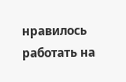нравилось работать на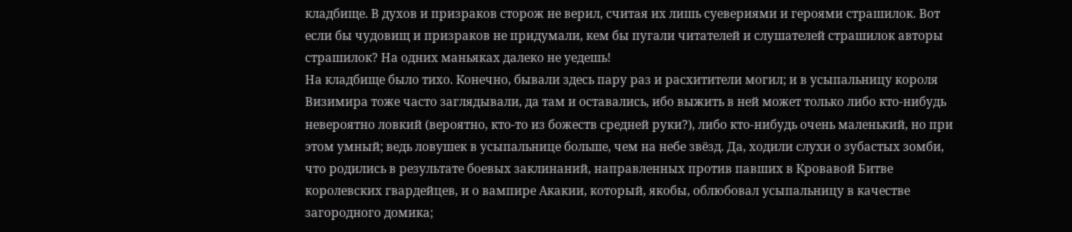кладбище. В духов и призраков сторож не верил, считая их лишь суевериями и героями страшилок. Вот если бы чудовищ и призраков не придумали, кем бы пугали читателей и слушателей страшилок авторы страшилок? На одних маньяках далеко не уедешь!
На кладбище было тихо. Конечно, бывали здесь пару раз и расхитители могил; и в усыпальницу короля Визимира тоже часто заглядывали, да там и оставались, ибо выжить в ней может только либо кто-нибудь невероятно ловкий (вероятно, кто-то из божеств средней руки?), либо кто-нибудь очень маленький, но при этом умный; ведь ловушек в усыпальнице больше, чем на небе звёзд. Да, ходили слухи о зубастых зомби, что родились в результате боевых заклинаний, направленных против павших в Кровавой Битве королевских гвардейцев, и о вампире Акакии, который, якобы, облюбовал усыпальницу в качестве загородного домика;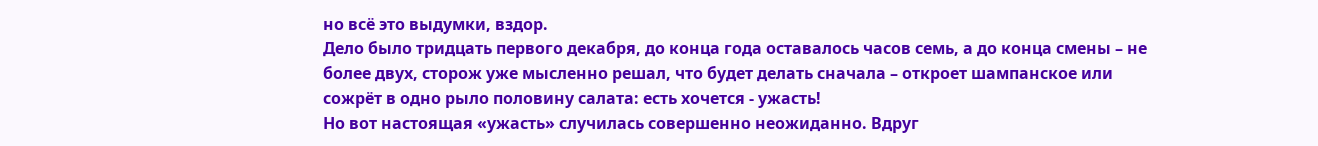но всё это выдумки, вздор.
Дело было тридцать первого декабря, до конца года оставалось часов семь, а до конца смены – не более двух, сторож уже мысленно решал, что будет делать сначала – откроет шампанское или сожрёт в одно рыло половину салата: есть хочется - ужасть!
Но вот настоящая «ужасть» случилась совершенно неожиданно. Вдруг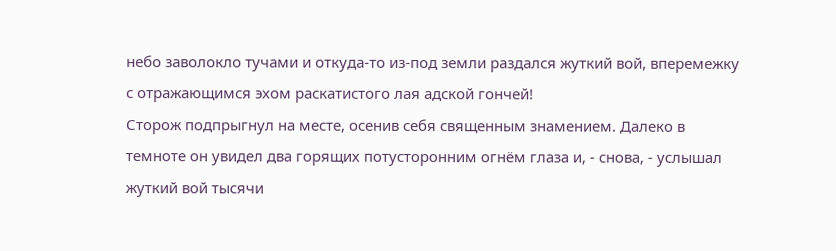небо заволокло тучами и откуда-то из-под земли раздался жуткий вой, вперемежку с отражающимся эхом раскатистого лая адской гончей!
Сторож подпрыгнул на месте, осенив себя священным знамением. Далеко в темноте он увидел два горящих потусторонним огнём глаза и, - снова, - услышал жуткий вой тысячи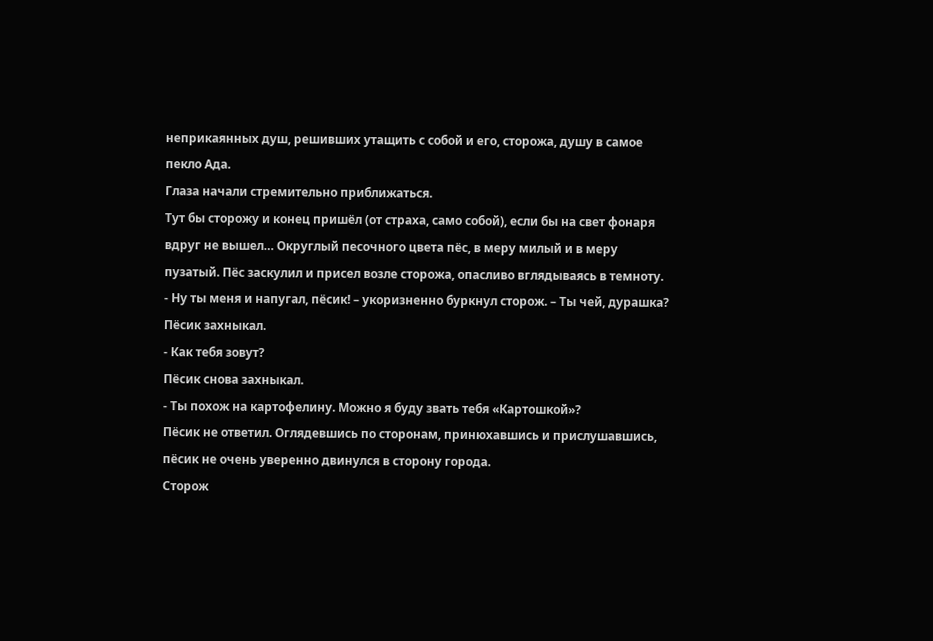неприкаянных душ, решивших утащить с собой и его, сторожа, душу в самое пекло Ада.
Глаза начали стремительно приближаться.
Тут бы сторожу и конец пришёл (от страха, само собой), если бы на свет фонаря вдруг не вышел… Округлый песочного цвета пёс, в меру милый и в меру пузатый. Пёс заскулил и присел возле сторожа, опасливо вглядываясь в темноту.
- Ну ты меня и напугал, пёсик! – укоризненно буркнул сторож. – Ты чей, дурашка?
Пёсик захныкал.
- Как тебя зовут?
Пёсик снова захныкал.
- Ты похож на картофелину. Можно я буду звать тебя «Картошкой»?
Пёсик не ответил. Оглядевшись по сторонам, принюхавшись и прислушавшись, пёсик не очень уверенно двинулся в сторону города.
Сторож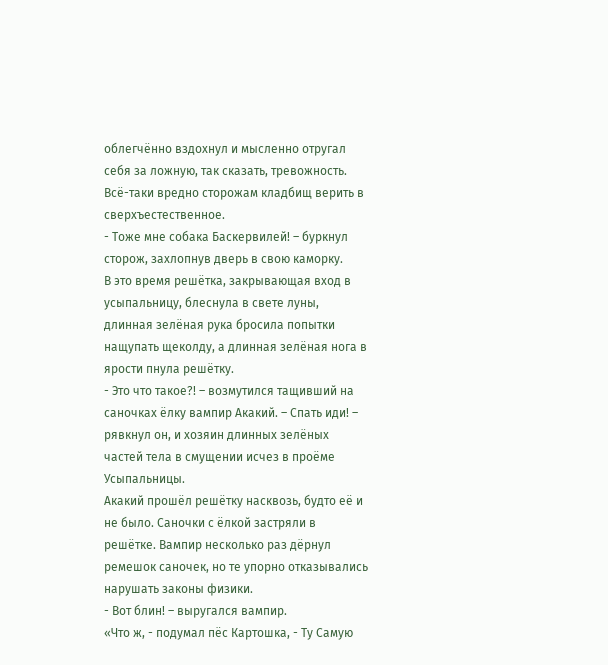облегчённо вздохнул и мысленно отругал себя за ложную, так сказать, тревожность. Всё-таки вредно сторожам кладбищ верить в сверхъестественное.
- Тоже мне собака Баскервилей! – буркнул сторож, захлопнув дверь в свою каморку.
В это время решётка, закрывающая вход в усыпальницу, блеснула в свете луны, длинная зелёная рука бросила попытки нащупать щеколду, а длинная зелёная нога в ярости пнула решётку.
- Это что такое?! – возмутился тащивший на саночках ёлку вампир Акакий. – Спать иди! – рявкнул он, и хозяин длинных зелёных частей тела в смущении исчез в проёме Усыпальницы.
Акакий прошёл решётку насквозь, будто её и не было. Саночки с ёлкой застряли в решётке. Вампир несколько раз дёрнул ремешок саночек, но те упорно отказывались нарушать законы физики.
- Вот блин! – выругался вампир.
«Что ж, - подумал пёс Картошка, - Ту Самую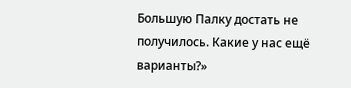Большую Палку достать не получилось. Какие у нас ещё варианты?»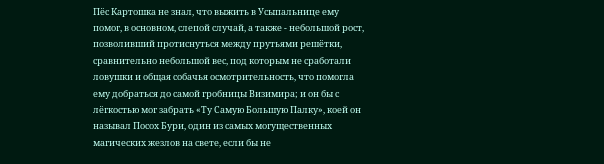Пёс Картошка не знал, что выжить в Усыпальнице ему помог, в основном, слепой случай, а также - небольшой рост, позволивший протиснуться между прутьями решётки, сравнительно небольшой вес, под которым не сработали ловушки и общая собачья осмотрительность, что помогла ему добраться до самой гробницы Визимира; и он бы с лёгкостью мог забрать «Ту Самую Большую Палку», коей он называл Посох Бури, один из самых могущественных магических жезлов на свете, если бы не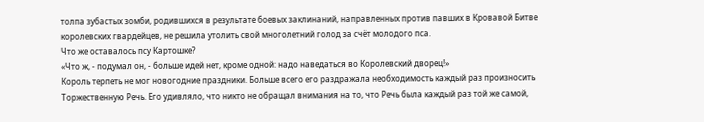толпа зубастых зомби, родившихся в результате боевых заклинаний, направленных против павших в Кровавой Битве королевских гвардейцев, не решила утолить свой многолетний голод за счёт молодого пса.
Что же оставалось псу Картошке?
«Что ж, - подумал он, - больше идей нет, кроме одной: надо наведаться во Королевский дворец!»
Король терпеть не мог новогодние праздники. Больше всего его раздражала необходимость каждый раз произносить Торжественную Речь. Его удивляло, что никто не обращал внимания на то, что Речь была каждый раз той же самой,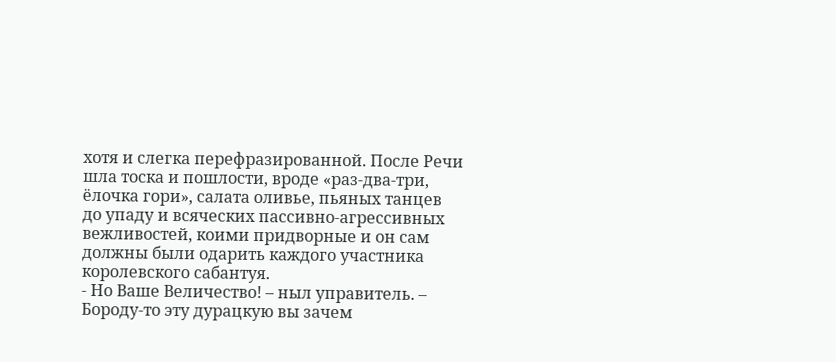хотя и слегка перефразированной. После Речи шла тоска и пошлости, вроде «раз-два-три, ёлочка гори», салата оливье, пьяных танцев до упаду и всяческих пассивно-агрессивных вежливостей, коими придворные и он сам должны были одарить каждого участника королевского сабантуя.
- Но Ваше Величество! – ныл управитель. – Бороду-то эту дурацкую вы зачем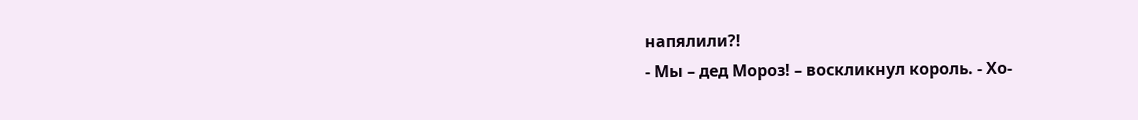напялили?!
- Мы – дед Мороз! – воскликнул король. - Хо-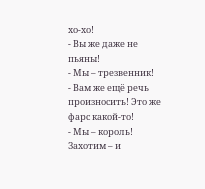хо-хо!
- Вы же даже не пьяны!
- Мы – трезвенник!
- Вам же ещё речь произносить! Это же фарс какой-то!
- Мы – король! Захотим – и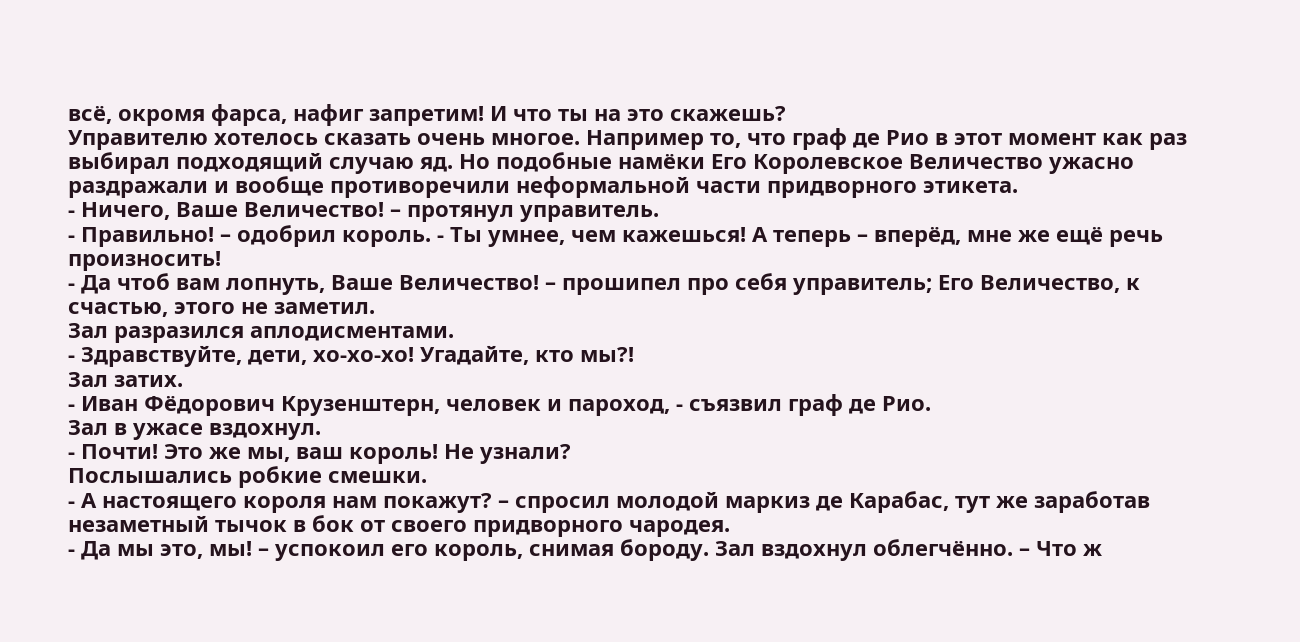всё, окромя фарса, нафиг запретим! И что ты на это скажешь?
Управителю хотелось сказать очень многое. Например то, что граф де Рио в этот момент как раз выбирал подходящий случаю яд. Но подобные намёки Его Королевское Величество ужасно раздражали и вообще противоречили неформальной части придворного этикета.
- Ничего, Ваше Величество! – протянул управитель.
- Правильно! – одобрил король. - Ты умнее, чем кажешься! А теперь – вперёд, мне же ещё речь произносить!
- Да чтоб вам лопнуть, Ваше Величество! – прошипел про себя управитель; Его Величество, к счастью, этого не заметил.
Зал разразился аплодисментами.
- Здравствуйте, дети, хо-хо-хо! Угадайте, кто мы?!
Зал затих.
- Иван Фёдорович Крузенштерн, человек и пароход, - съязвил граф де Рио.
Зал в ужасе вздохнул.
- Почти! Это же мы, ваш король! Не узнали?
Послышались робкие смешки.
- А настоящего короля нам покажут? – спросил молодой маркиз де Карабас, тут же заработав незаметный тычок в бок от своего придворного чародея.
- Да мы это, мы! – успокоил его король, снимая бороду. Зал вздохнул облегчённо. – Что ж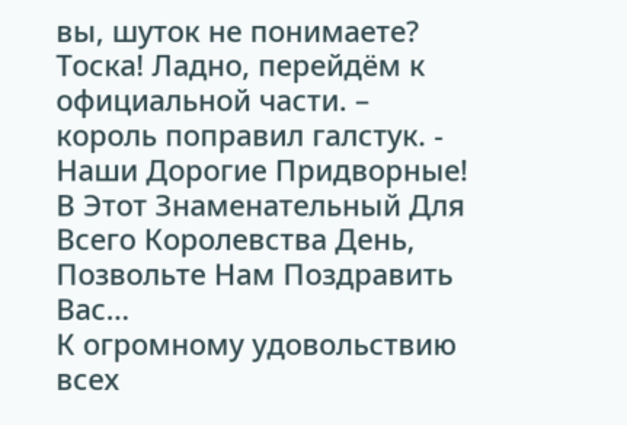вы, шуток не понимаете? Тоска! Ладно, перейдём к официальной части. – король поправил галстук. - Наши Дорогие Придворные! В Этот Знаменательный Для Всего Королевства День, Позвольте Нам Поздравить Вас…
К огромному удовольствию всех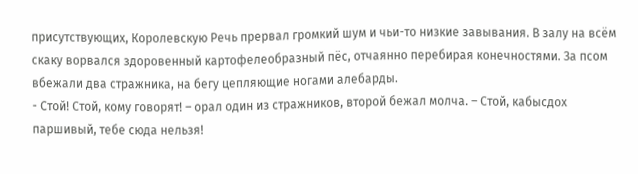присутствующих, Королевскую Речь прервал громкий шум и чьи-то низкие завывания. В залу на всём скаку ворвался здоровенный картофелеобразный пёс, отчаянно перебирая конечностями. За псом вбежали два стражника, на бегу цепляющие ногами алебарды.
- Стой! Стой, кому говорят! – орал один из стражников, второй бежал молча. – Стой, кабысдох паршивый, тебе сюда нельзя!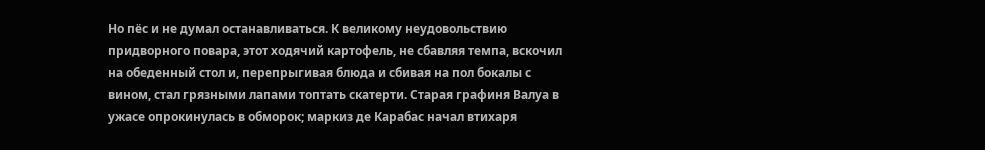Но пёс и не думал останавливаться. К великому неудовольствию придворного повара, этот ходячий картофель, не сбавляя темпа, вскочил на обеденный стол и, перепрыгивая блюда и сбивая на пол бокалы с вином, стал грязными лапами топтать скатерти. Старая графиня Валуа в ужасе опрокинулась в обморок; маркиз де Карабас начал втихаря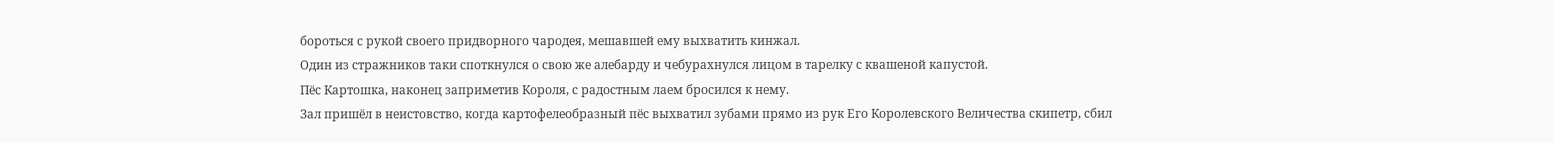бороться с рукой своего придворного чародея, мешавшей ему выхватить кинжал.
Один из стражников таки споткнулся о свою же алебарду и чебурахнулся лицом в тарелку с квашеной капустой.
Пёс Картошка, наконец заприметив Короля, с радостным лаем бросился к нему.
Зал пришёл в неистовство, когда картофелеобразный пёс выхватил зубами прямо из рук Его Королевского Величества скипетр, сбил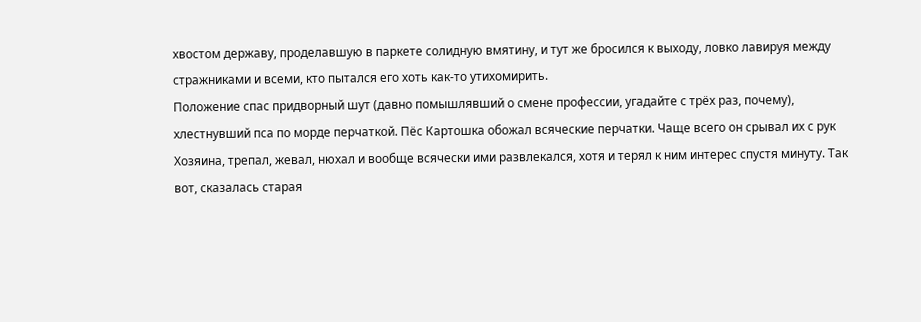хвостом державу, проделавшую в паркете солидную вмятину, и тут же бросился к выходу, ловко лавируя между стражниками и всеми, кто пытался его хоть как-то утихомирить.
Положение спас придворный шут (давно помышлявший о смене профессии, угадайте с трёх раз, почему), хлестнувший пса по морде перчаткой. Пёс Картошка обожал всяческие перчатки. Чаще всего он срывал их с рук Хозяина, трепал, жевал, нюхал и вообще всячески ими развлекался, хотя и терял к ним интерес спустя минуту. Так вот, сказалась старая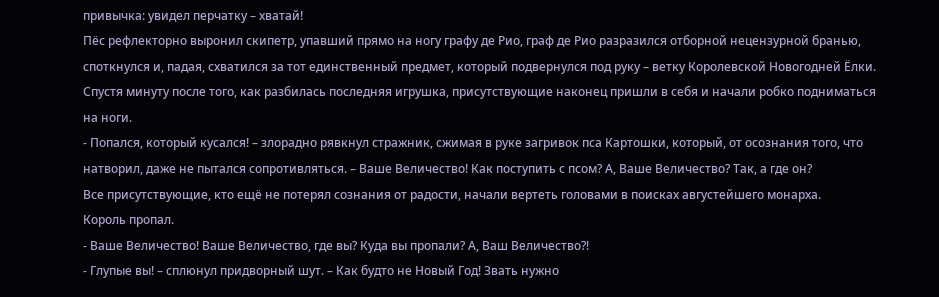привычка: увидел перчатку – хватай!
Пёс рефлекторно выронил скипетр, упавший прямо на ногу графу де Рио, граф де Рио разразился отборной нецензурной бранью, споткнулся и, падая, схватился за тот единственный предмет, который подвернулся под руку – ветку Королевской Новогодней Ёлки.
Спустя минуту после того, как разбилась последняя игрушка, присутствующие наконец пришли в себя и начали робко подниматься на ноги.
- Попался, который кусался! – злорадно рявкнул стражник, сжимая в руке загривок пса Картошки, который, от осознания того, что натворил, даже не пытался сопротивляться. – Ваше Величество! Как поступить с псом? А, Ваше Величество? Так, а где он?
Все присутствующие, кто ещё не потерял сознания от радости, начали вертеть головами в поисках августейшего монарха.
Король пропал.
- Ваше Величество! Ваше Величество, где вы? Куда вы пропали? А, Ваш Величество?!
- Глупые вы! – сплюнул придворный шут. – Как будто не Новый Год! Звать нужно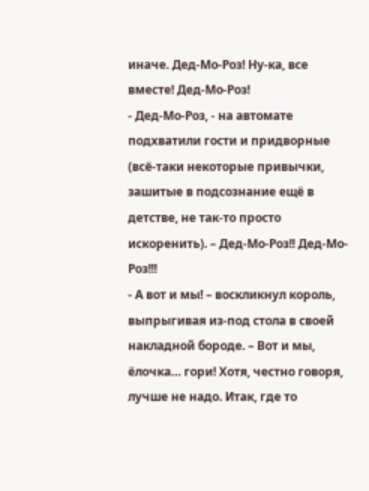иначе. Дед-Мо-Роз! Ну-ка, все вместе! Дед-Мо-Роз!
- Дед-Мо-Роз, - на автомате подхватили гости и придворные (всё-таки некоторые привычки, зашитые в подсознание ещё в детстве, не так-то просто искоренить). – Дед-Мо-Роз!! Дед-Мо-Роз!!!
- А вот и мы! – воскликнул король, выпрыгивая из-под стола в своей накладной бороде. – Вот и мы, ёлочка… гори! Хотя, честно говоря, лучше не надо. Итак, где то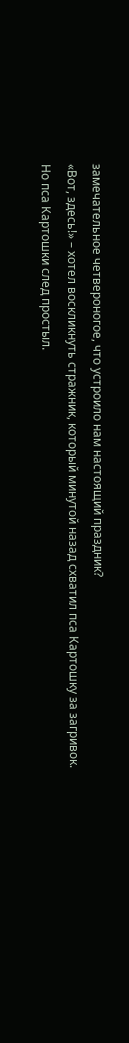замечательное четвероногое, что устроило нам настоящий праздник?
«Вот, здесь!» – хотел воскликнуть стражник, который минутой назад схватил пса Картошку за загривок.
Но пса Картошки след простыл.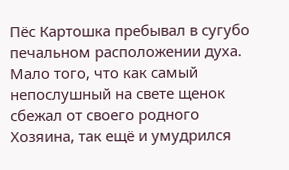Пёс Картошка пребывал в сугубо печальном расположении духа. Мало того, что как самый непослушный на свете щенок сбежал от своего родного Хозяина, так ещё и умудрился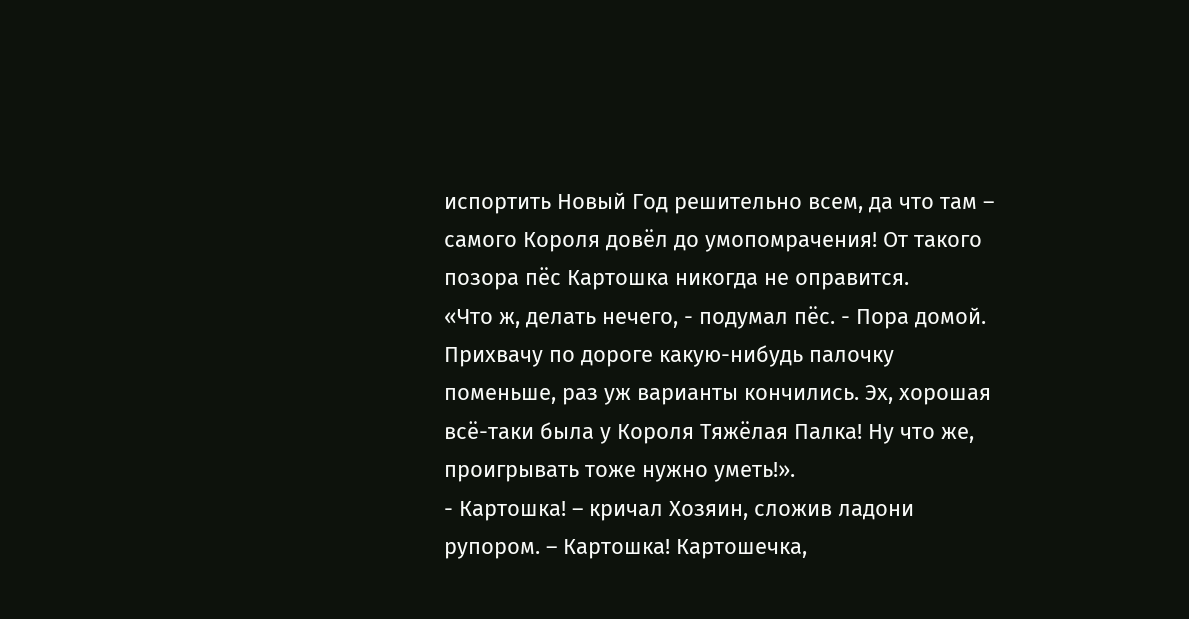испортить Новый Год решительно всем, да что там – самого Короля довёл до умопомрачения! От такого позора пёс Картошка никогда не оправится.
«Что ж, делать нечего, - подумал пёс. - Пора домой. Прихвачу по дороге какую-нибудь палочку поменьше, раз уж варианты кончились. Эх, хорошая всё-таки была у Короля Тяжёлая Палка! Ну что же, проигрывать тоже нужно уметь!».
- Картошка! – кричал Хозяин, сложив ладони рупором. – Картошка! Картошечка,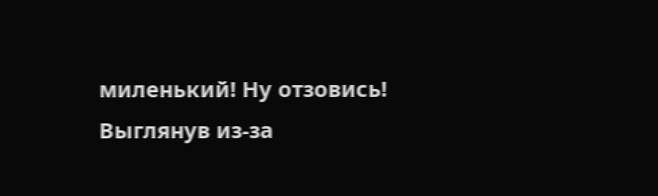миленький! Ну отзовись!
Выглянув из-за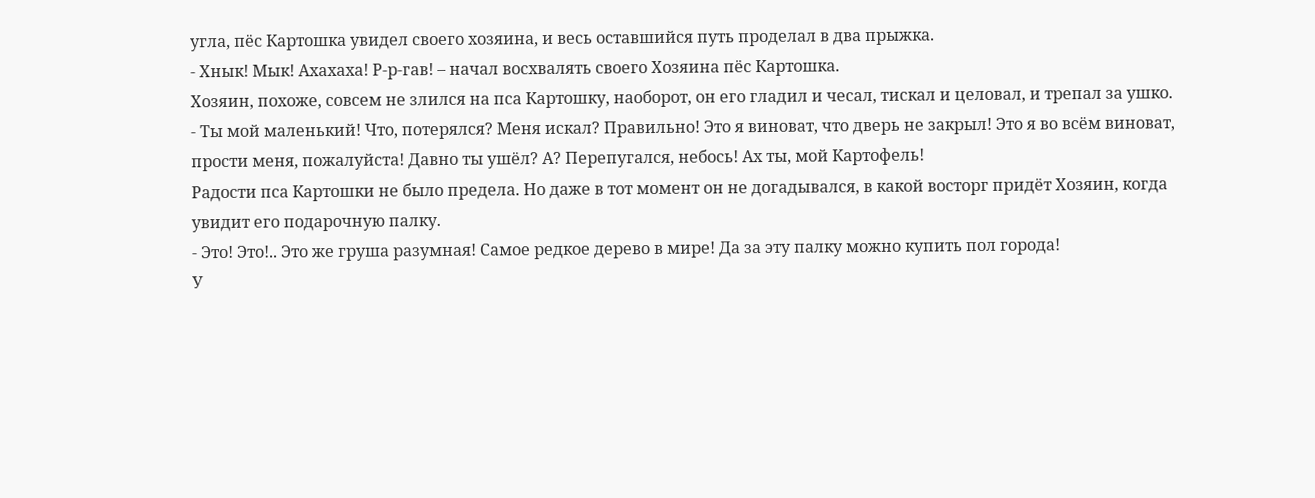угла, пёс Картошка увидел своего хозяина, и весь оставшийся путь проделал в два прыжка.
- Хнык! Мык! Ахахаха! Р-р-гав! – начал восхвалять своего Хозяина пёс Картошка.
Хозяин, похоже, совсем не злился на пса Картошку, наоборот, он его гладил и чесал, тискал и целовал, и трепал за ушко.
- Ты мой маленький! Что, потерялся? Меня искал? Правильно! Это я виноват, что дверь не закрыл! Это я во всём виноват, прости меня, пожалуйста! Давно ты ушёл? А? Перепугался, небось! Ах ты, мой Картофель!
Радости пса Картошки не было предела. Но даже в тот момент он не догадывался, в какой восторг придёт Хозяин, когда увидит его подарочную палку.
- Это! Это!.. Это же груша разумная! Самое редкое дерево в мире! Да за эту палку можно купить пол города!
У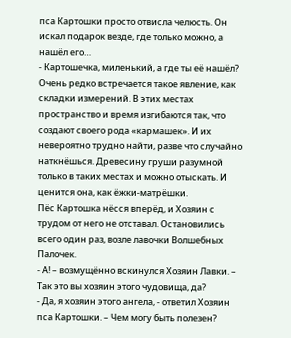пса Картошки просто отвисла челюсть. Он искал подарок везде, где только можно, а нашёл его…
- Картошечка, миленький, а где ты её нашёл?
Очень редко встречается такое явление, как складки измерений. В этих местах пространство и время изгибаются так, что создают своего рода «кармашек». И их невероятно трудно найти, разве что случайно наткнёшься. Древесину груши разумной только в таких местах и можно отыскать. И ценится она, как ёжки-матрёшки.
Пёс Картошка нёсся вперёд, и Хозяин с трудом от него не отставал. Остановились всего один раз, возле лавочки Волшебных Палочек.
- А! – возмущённо вскинулся Хозяин Лавки. – Так это вы хозяин этого чудовища, да?
- Да, я хозяин этого ангела, - ответил Хозяин пса Картошки. – Чем могу быть полезен?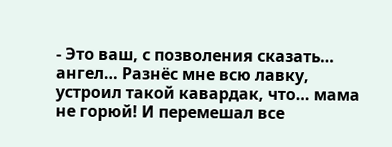- Это ваш, с позволения сказать… ангел… Разнёс мне всю лавку, устроил такой кавардак, что… мама не горюй! И перемешал все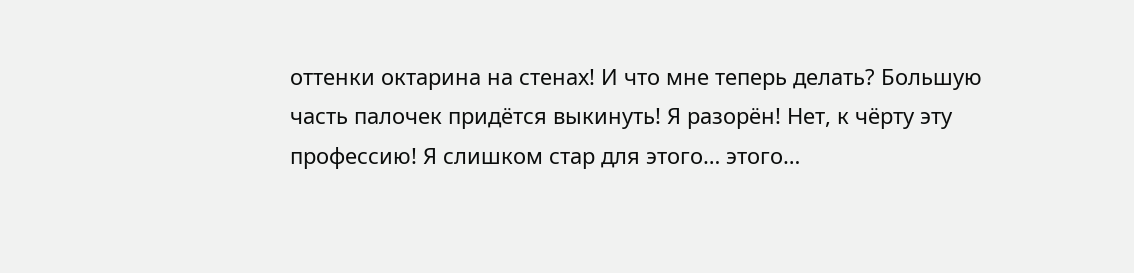оттенки октарина на стенах! И что мне теперь делать? Большую часть палочек придётся выкинуть! Я разорён! Нет, к чёрту эту профессию! Я слишком стар для этого… этого…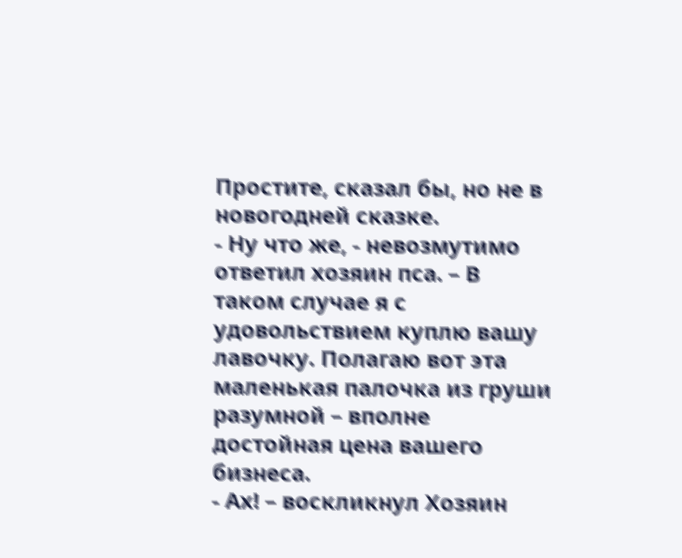Простите, сказал бы, но не в новогодней сказке.
- Ну что же, - невозмутимо ответил хозяин пса. – В таком случае я с удовольствием куплю вашу лавочку. Полагаю вот эта маленькая палочка из груши разумной – вполне достойная цена вашего бизнеса.
- Ах! – воскликнул Хозяин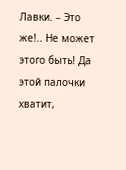Лавки. – Это же!.. Не может этого быть! Да этой палочки хватит,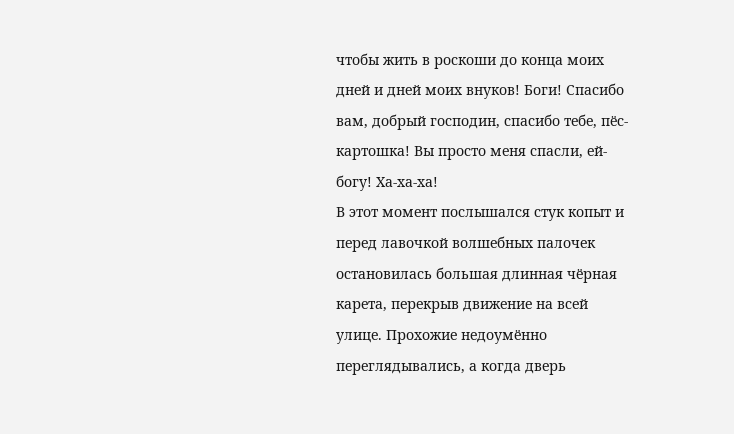чтобы жить в роскоши до конца моих дней и дней моих внуков! Боги! Спасибо вам, добрый господин, спасибо тебе, пёс-картошка! Вы просто меня спасли, ей-богу! Ха-ха-ха!
В этот момент послышался стук копыт и перед лавочкой волшебных палочек остановилась большая длинная чёрная карета, перекрыв движение на всей улице. Прохожие недоумённо переглядывались, а когда дверь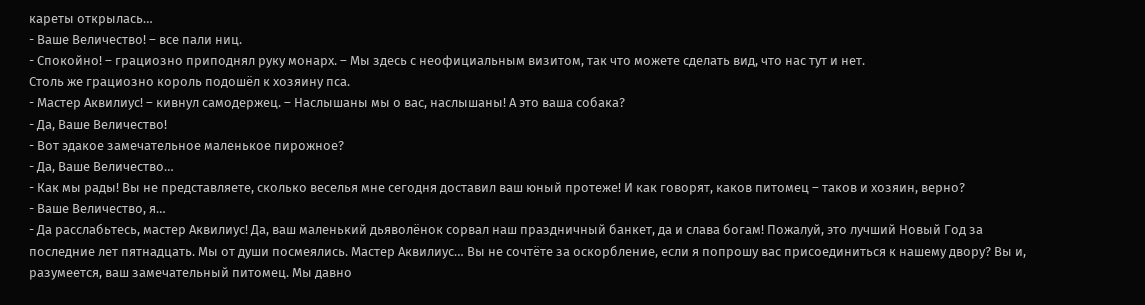кареты открылась…
- Ваше Величество! – все пали ниц.
- Спокойно! – грациозно приподнял руку монарх. – Мы здесь с неофициальным визитом, так что можете сделать вид, что нас тут и нет.
Столь же грациозно король подошёл к хозяину пса.
- Мастер Аквилиус! – кивнул самодержец. – Наслышаны мы о вас, наслышаны! А это ваша собака?
- Да, Ваше Величество!
- Вот эдакое замечательное маленькое пирожное?
- Да, Ваше Величество…
- Как мы рады! Вы не представляете, сколько веселья мне сегодня доставил ваш юный протеже! И как говорят, каков питомец – таков и хозяин, верно?
- Ваше Величество, я…
- Да расслабьтесь, мастер Аквилиус! Да, ваш маленький дьяволёнок сорвал наш праздничный банкет, да и слава богам! Пожалуй, это лучший Новый Год за последние лет пятнадцать. Мы от души посмеялись. Мастер Аквилиус… Вы не сочтёте за оскорбление, если я попрошу вас присоединиться к нашему двору? Вы и, разумеется, ваш замечательный питомец. Мы давно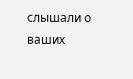слышали о ваших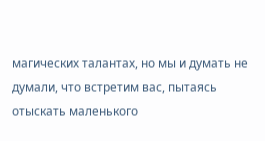магических талантах, но мы и думать не думали, что встретим вас, пытаясь отыскать маленького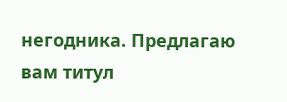негодника. Предлагаю вам титул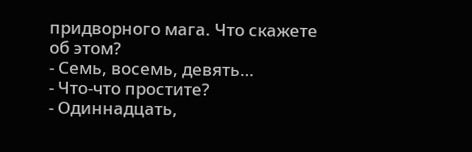придворного мага. Что скажете об этом?
- Семь, восемь, девять…
- Что-что простите?
- Одиннадцать,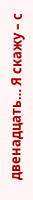двенадцать… Я скажу – с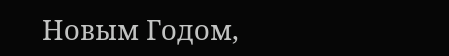Новым Годом,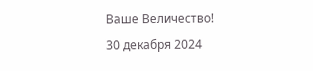Ваше Величество!
30 декабря 2024